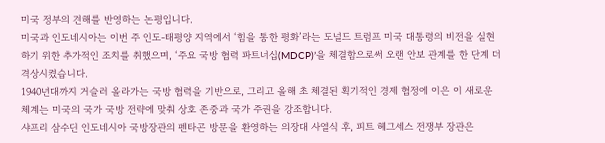미국 정부의 견해를 반영하는 논평입니다.
미국과 인도네시아는 이번 주 인도-태평양 지역에서 ‘힘을 통한 평화’라는 도널드 트럼프 미국 대통령의 비전을 실현하기 위한 추가적인 조치를 취했으며, ‘주요 국방 협력 파트너십(MDCP)’을 체결함으로써 오랜 안보 관계를 한 단계 더 격상시켰습니다.
1940년대까지 거슬러 올라가는 국방 협력을 기반으로, 그리고 올해 초 체결된 획기적인 경제 협정에 이은 이 새로운 체계는 미국의 국가 국방 전략에 맞춰 상호 존중과 국가 주권을 강조합니다.
샤프리 삼수딘 인도네시아 국방장관의 펜타곤 방문을 환영하는 의장대 사열식 후, 피트 헤그세스 전쟁부 장관은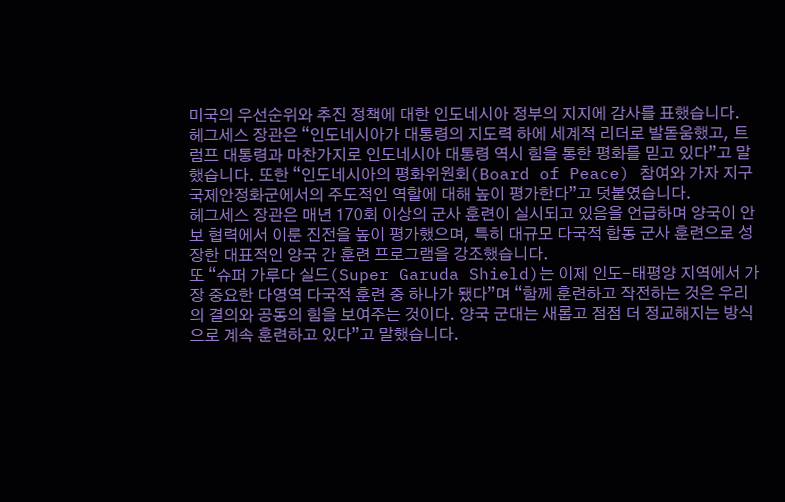미국의 우선순위와 추진 정책에 대한 인도네시아 정부의 지지에 감사를 표했습니다.
헤그세스 장관은 “인도네시아가 대통령의 지도력 하에 세계적 리더로 발돋움했고, 트럼프 대통령과 마찬가지로 인도네시아 대통령 역시 힘을 통한 평화를 믿고 있다”고 말했습니다. 또한 “인도네시아의 평화위원회(Board of Peace) 참여와 가자 지구 국제안정화군에서의 주도적인 역할에 대해 높이 평가한다”고 덧붙였습니다.
헤그세스 장관은 매년 170회 이상의 군사 훈련이 실시되고 있음을 언급하며 양국이 안보 협력에서 이룬 진전을 높이 평가했으며, 특히 대규모 다국적 합동 군사 훈련으로 성장한 대표적인 양국 간 훈련 프로그램을 강조했습니다.
또 “슈퍼 가루다 실드(Super Garuda Shield)는 이제 인도-태평양 지역에서 가장 중요한 다영역 다국적 훈련 중 하나가 됐다”며 “함께 훈련하고 작전하는 것은 우리의 결의와 공동의 힘을 보여주는 것이다. 양국 군대는 새롭고 점점 더 정교해지는 방식으로 계속 훈련하고 있다”고 말했습니다.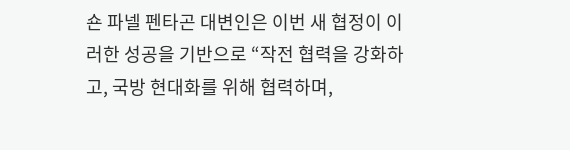숀 파넬 펜타곤 대변인은 이번 새 협정이 이러한 성공을 기반으로 “작전 협력을 강화하고, 국방 현대화를 위해 협력하며,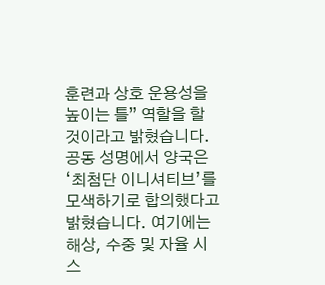훈련과 상호 운용성을 높이는 틀” 역할을 할 것이라고 밝혔습니다.
공동 성명에서 양국은 ‘최첨단 이니셔티브’를 모색하기로 합의했다고 밝혔습니다. 여기에는 해상, 수중 및 자율 시스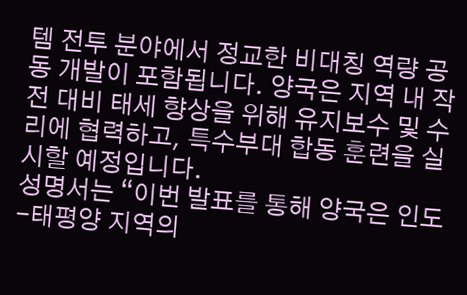템 전투 분야에서 정교한 비대칭 역량 공동 개발이 포함됩니다. 양국은 지역 내 작전 대비 태세 향상을 위해 유지보수 및 수리에 협력하고, 특수부대 합동 훈련을 실시할 예정입니다.
성명서는 “이번 발표를 통해 양국은 인도-태평양 지역의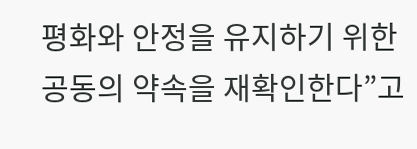평화와 안정을 유지하기 위한 공동의 약속을 재확인한다”고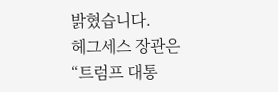밝혔습니다.
헤그세스 장관은 “트럼프 대통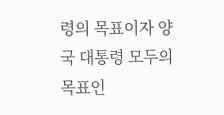령의 목표이자 양국 대통령 모두의 목표인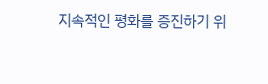지속적인 평화를 증진하기 위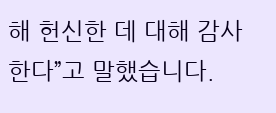해 헌신한 데 대해 감사한다”고 말했습니다.